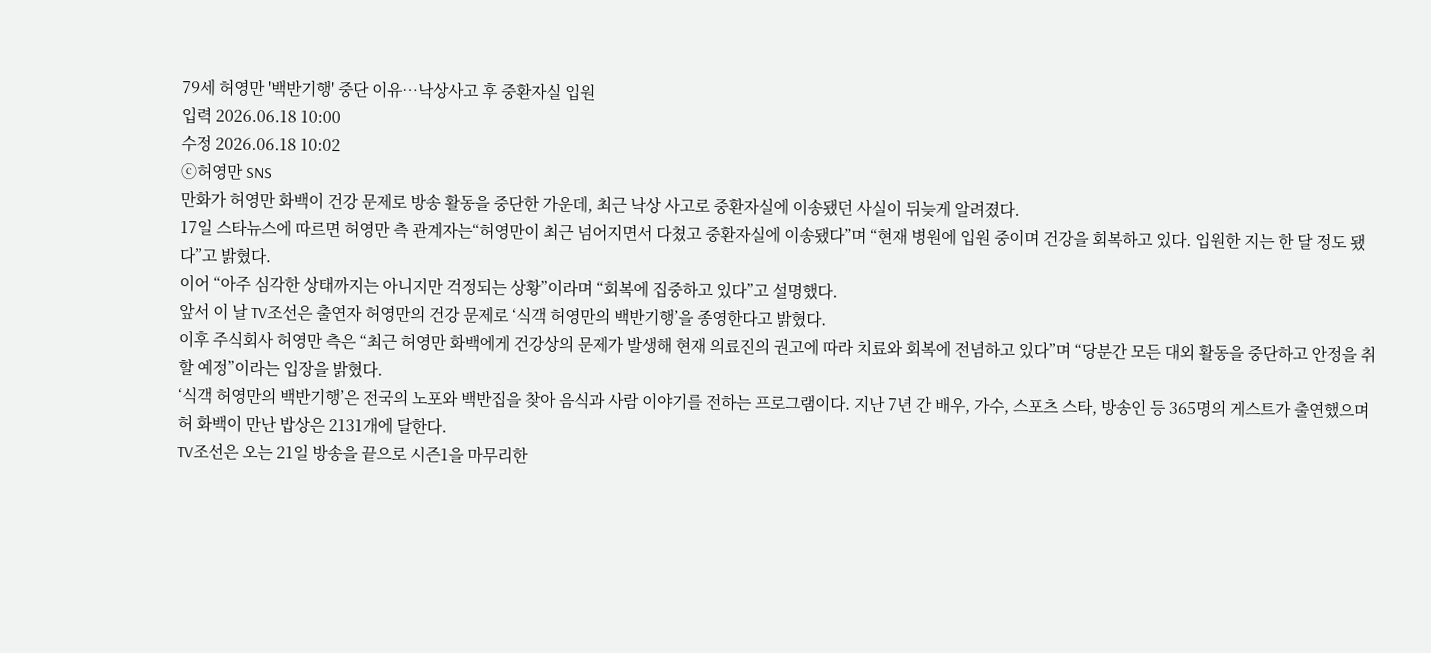79세 허영만 '백반기행' 중단 이유…낙상사고 후 중환자실 입원
입력 2026.06.18 10:00
수정 2026.06.18 10:02
ⓒ허영만 SNS
만화가 허영만 화백이 건강 문제로 방송 활동을 중단한 가운데, 최근 낙상 사고로 중환자실에 이송됐던 사실이 뒤늦게 알려졌다.
17일 스타뉴스에 따르면 허영만 측 관계자는“허영만이 최근 넘어지면서 다쳤고 중환자실에 이송됐다”며 “현재 병원에 입원 중이며 건강을 회복하고 있다. 입원한 지는 한 달 정도 됐다”고 밝혔다.
이어 “아주 심각한 상태까지는 아니지만 걱정되는 상황”이라며 “회복에 집중하고 있다”고 설명했다.
앞서 이 날 TV조선은 출연자 허영만의 건강 문제로 ‘식객 허영만의 백반기행’을 종영한다고 밝혔다.
이후 주식회사 허영만 측은 “최근 허영만 화백에게 건강상의 문제가 발생해 현재 의료진의 권고에 따라 치료와 회복에 전념하고 있다”며 “당분간 모든 대외 활동을 중단하고 안정을 취할 예정”이라는 입장을 밝혔다.
‘식객 허영만의 백반기행’은 전국의 노포와 백반집을 찾아 음식과 사람 이야기를 전하는 프로그램이다. 지난 7년 간 배우, 가수, 스포츠 스타, 방송인 등 365명의 게스트가 출연했으며 허 화백이 만난 밥상은 2131개에 달한다.
TV조선은 오는 21일 방송을 끝으로 시즌1을 마무리한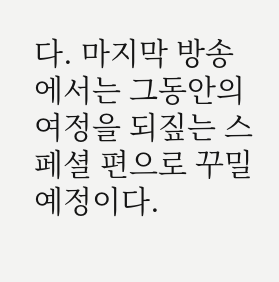다. 마지막 방송에서는 그동안의 여정을 되짚는 스페셜 편으로 꾸밀 예정이다.